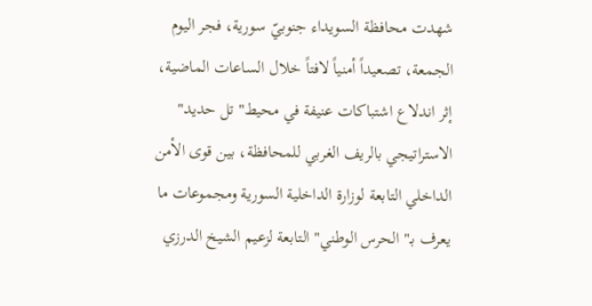شهدت محافظة السويداء جنوبيّ سورية، فجر اليوم الجمعة، تصعيداً أمنياً لافتاً خلال الساعات الماضية، إثر اندلاع اشتباكات عنيفة في محيط" تل حديد" الاستراتيجي بالريف الغربي للمحافظة، بين قوى الأمن الداخلي التابعة لوزارة الداخلية السورية ومجموعات ما يعرف بـ" الحرس الوطني" التابعة لزعيم الشيخ الدرزي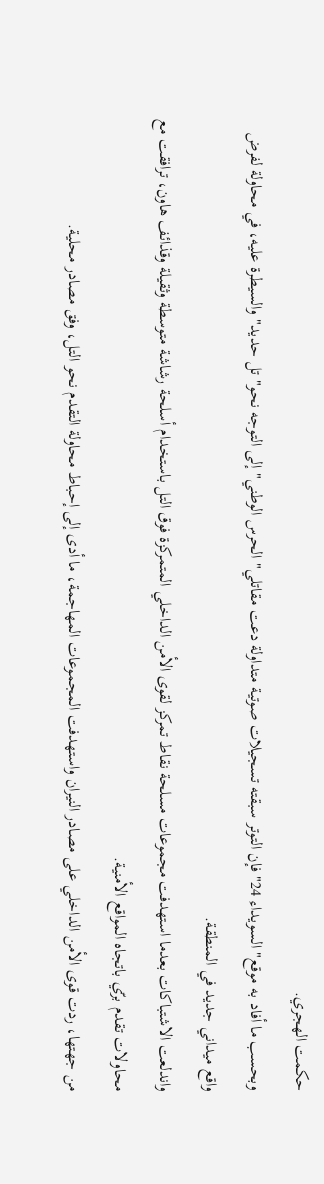حكمت الهجري.
وبحسب ما أفاد به موقع" السويداء 24" فإن التوتر سبقته تسجيلات صوتية متداولة دعت مقاتلي" الحرس الوطني" إلى التوجه نحو" تل حديد" والسيطرة عليه، في محاولة لفرض واقع ميداني جديد في المنطقة.
واندلعت الاشتباكات بعدما استهدفت مجموعات مسلحة نقاط تمركز لقوى الأمن الداخلي المتمركزة فوق التل باستخدام أسلحة رشاشة متوسطة وثقيلة وقذائف هاون، ترافقت مع محاولات تقدم برّي باتجاه المواقع الأمنية.
من جهتها، ردت قوى الأمن الداخلي على مصادر النيران واستهدفت المجموعات المهاجمة، ما أدى إلى إحباط محاولة التقدم نحو التل، وفق مصادر محلية.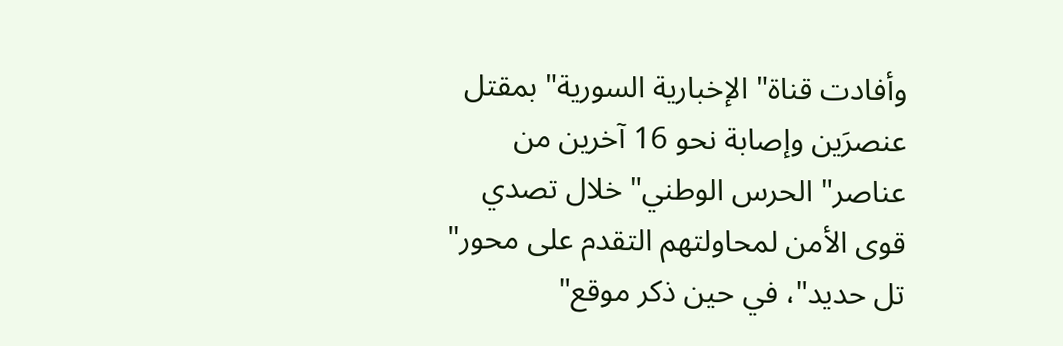وأفادت قناة" الإخبارية السورية" بمقتل عنصرَين وإصابة نحو 16 آخرين من عناصر" الحرس الوطني" خلال تصدي قوى الأمن لمحاولتهم التقدم على محور" تل حديد"، في حين ذكر موقع"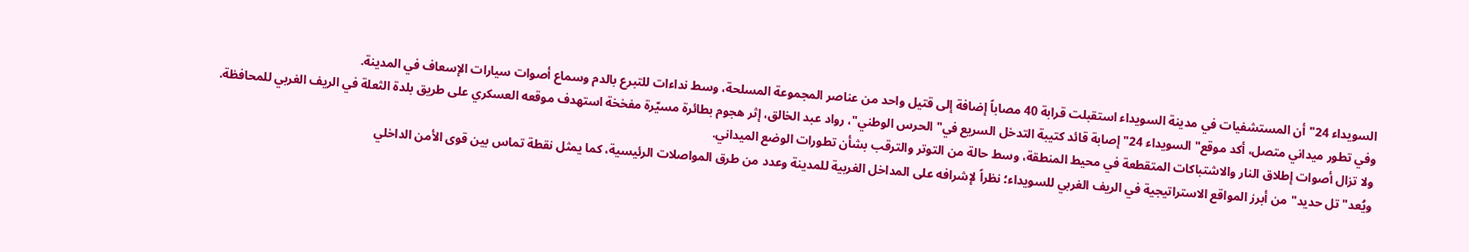السويداء 24" أن المستشفيات في مدينة السويداء استقبلت قرابة 40 مصاباً إضافة إلى قتيل واحد من عناصر المجموعة المسلحة، وسط نداءات للتبرع بالدم وسماع أصوات سيارات الإسعاف في المدينة.
وفي تطور ميداني متصل، أكد موقع" السويداء 24" إصابة قائد كتيبة التدخل السريع في" الحرس الوطني"، رواد عبد الخالق، إثر هجوم بطائرة مسيّرة مفخخة استهدف موقعه العسكري على طريق بلدة الثعلة في الريف الغربي للمحافظة.
ولا تزال أصوات إطلاق النار والاشتباكات المتقطعة في محيط المنطقة، وسط حالة من التوتر والترقب بشأن تطورات الوضع الميداني.
ويُعد" تل حديد" من أبرز المواقع الاستراتيجية في الريف الغربي للسويداء؛ نظراً لإشرافه على المداخل الغربية للمدينة وعدد من طرق المواصلات الرئيسية، كما يمثل نقطة تماس بين قوى الأمن الداخلي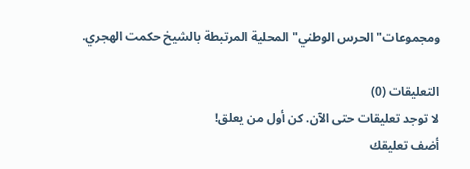ومجموعات" الحرس الوطني" المحلية المرتبطة بالشيخ حكمت الهجري.

التعليقات (0)
لا توجد تعليقات حتى الآن. كن أول من يعلق!
أضف تعليقك